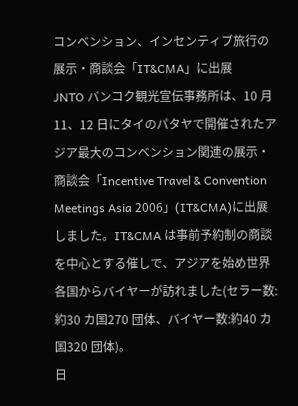コンベンション、インセンティブ旅行の展示・商談会「IT&CMA」に出展
JNTO バンコク観光宣伝事務所は、10 月11、12 日にタイのパタヤで開催されたアジア最大のコンベンション関連の展示・商談会「Incentive Travel & Convention Meetings Asia 2006」(IT&CMA)に出展しました。IT&CMA は事前予約制の商談を中心とする催しで、アジアを始め世界各国からバイヤーが訪れました(セラー数:約30 カ国270 団体、バイヤー数:約40 カ国320 団体)。
日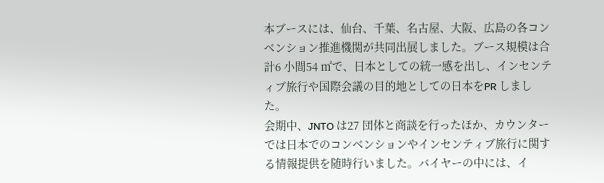本ブースには、仙台、千葉、名古屋、大阪、広島の各コンベンション推進機関が共同出展しました。ブース規模は合計6 小間54 ㎡で、日本としての統一感を出し、インセンティブ旅行や国際会議の目的地としての日本をPR しました。
会期中、JNTO は27 団体と商談を行ったほか、カウンターでは日本でのコンベンションやインセンティブ旅行に関する情報提供を随時行いました。バイヤーの中には、イ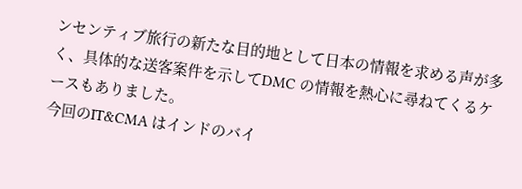ンセンティブ旅行の新たな目的地として日本の情報を求める声が多く、具体的な送客案件を示してDMC の情報を熱心に尋ねてくるケースもありました。
今回のIT&CMA はインドのバイ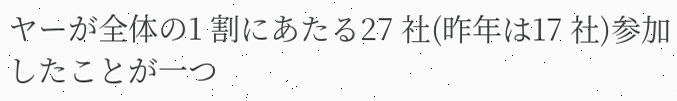ヤーが全体の1 割にあたる27 社(昨年は17 社)参加したことが一つ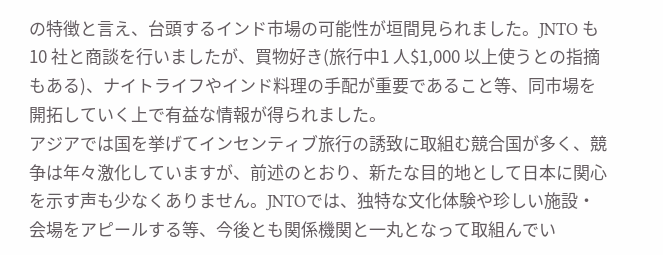の特徴と言え、台頭するインド市場の可能性が垣間見られました。JNTO も10 社と商談を行いましたが、買物好き(旅行中1 人$1,000 以上使うとの指摘もある)、ナイトライフやインド料理の手配が重要であること等、同市場を開拓していく上で有益な情報が得られました。
アジアでは国を挙げてインセンティブ旅行の誘致に取組む競合国が多く、競争は年々激化していますが、前述のとおり、新たな目的地として日本に関心を示す声も少なくありません。JNTOでは、独特な文化体験や珍しい施設・会場をアピールする等、今後とも関係機関と一丸となって取組んでい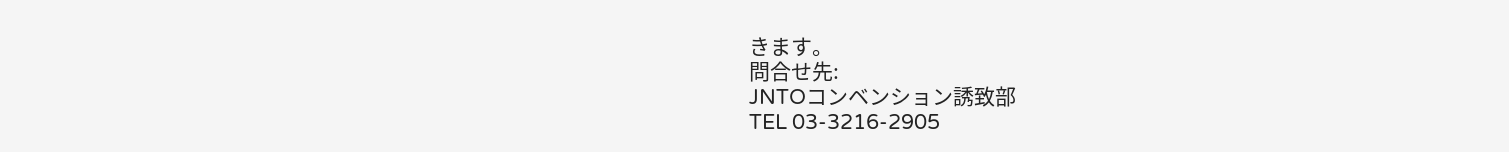きます。
問合せ先:
JNTOコンベンション誘致部
TEL 03-3216-2905